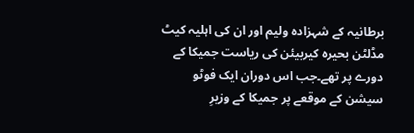برطانیہ کے شہزادہ ولیم اور ان کی اہلیہ کیٹ مڈلٹن بحیرہ کیربیئن کی ریاست جمیکا کے دورے پر تھے۔جب اس دوران ایک فوٹو سیشن کے موقعے پر جمیکا کے وزیرِ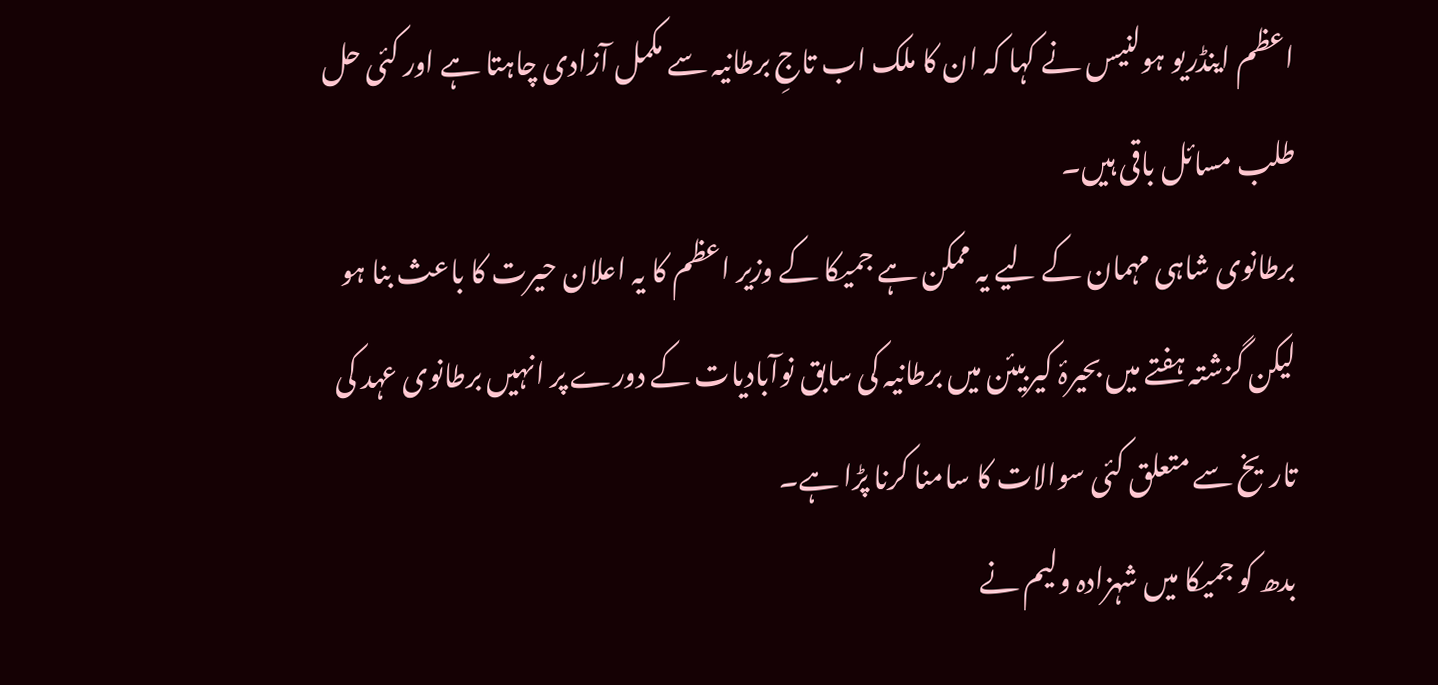اعظم اینڈریو ہولنیس نے کہا کہ ان کا ملک اب تاجِ برطانیہ سے مکمل آزادی چاہتا ہے اور کئی حل طلب مسائل باقی ہیں۔
برطانوی شاہی مہمان کے لیے یہ ممکن ہے جمیکا کے وزیر اعظم کا یہ اعلان حیرت کا باعث بنا ہو لیکن گزشتہ ہفتے میں بحیرۂ کیربیئن میں برطانیہ کی سابق نوآبادیات کے دورے پر انہیں برطانوی عہد کی تاریخ سے متعلق کئی سوالات کا سامنا کرنا پڑا ہے۔
بدھ کو جمیکا میں شہزادہ ولیم نے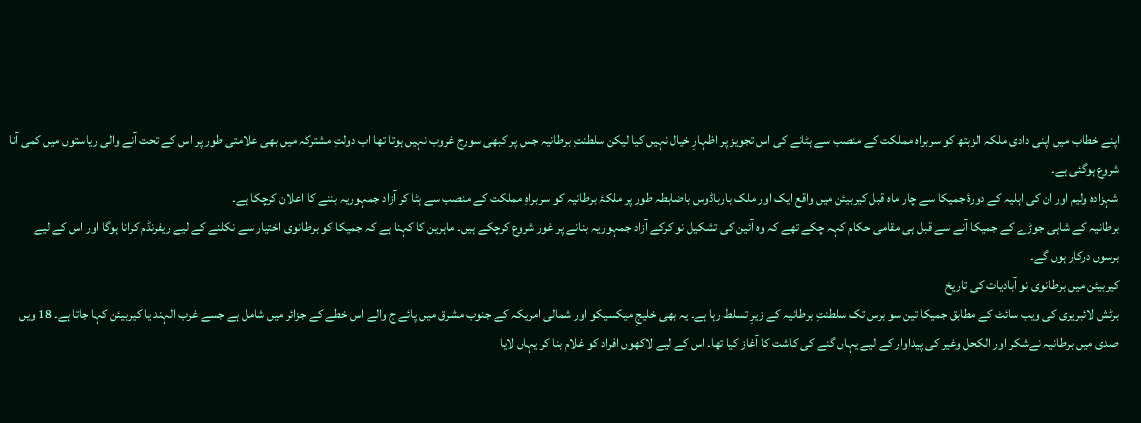اپنے خطاب میں اپنی دادی ملکہ الزبتھ کو سربراہ مملکت کے منصب سے ہٹانے کی اس تجویز پر اظہارِ خیال نہیں کیا لیکن سلطنتِ برطانیہ جس پر کبھی سورج غروب نہیں ہوتا تھا اب دولتِ مشترکہ میں بھی علامتی طور پر اس کے تحت آنے والی ریاستوں میں کمی آنا شروع ہوگئی ہے۔
شہزادہ ولیم اور ان کی اہلیہ کے دورۂ جمیکا سے چار ماہ قبل کیربیئن میں واقع ایک اور ملک بارباڈوس باضابطہ طور پر ملکۂ برطانیہ کو سربراہِ مملکت کے منصب سے ہٹا کر آزاد جمہوریہ بننے کا اعلان کرچکا ہے۔
برطانیہ کے شاہی جوڑے کے جمیکا آنے سے قبل ہی مقامی حکام کہہ چکے تھے کہ وہ آئین کی تشکیل نو کرکے آزاد جمہوریہ بنانے پر غور شروع کرچکے ہیں۔ ماہرین کا کہنا ہے کہ جمیکا کو برطانوی اختیار سے نکلنے کے لیے ریفرنڈم کرانا ہوگا اور اس کے لیے برسوں درکار ہوں گے۔
کیربیئن میں برطانوی نو آبادیات کی تاریخ
برٹش لائبریری کی ویب سائٹ کے مطابق جمیکا تین سو برس تک سلطنتِ برطانیہ کے زیرِ تسلط رہا ہے۔ یہ بھی خلیجِ میکسیکو اور شمالی امریکہ کے جنوب مشرق میں پائے ج والے اس خطے کے جزائر میں شامل ہے جسے غرب الہند یا کیربیئن کہا جاتا ہے۔ 18 ویں صدی میں برطانیہ نےشکر اور الکحل وغیر کی پیداوار کے لیے یہاں گنے کی کاشت کا آغاز کیا تھا۔ اس کے لیے لاکھوں افراد کو غلام بنا کر یہاں لایا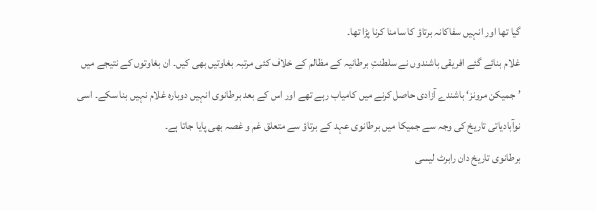گیا تھا اور انہیں سفاکانہ برتاؤ کا سامنا کرنا پڑا تھا۔
غلام بنائے گئے افریقی باشندوں نے سلطنتِ برطانیہ کے مظالم کے خلاف کئی مرتبہ بغاوتیں بھی کیں۔ ان بغاوتوں کے نتیجے میں ’جمیکن مرونز‘ باشندے آزادی حاصل کرنے میں کامیاب رہے تھے اور اس کے بعد برطانوی انہیں دوبارہ غلام نہیں بنا سکے۔ اسی نوآبادیاتی تاریخ کی وجہ سے جمیکا میں برطانوی عہد کے برتاؤ سے متعلق غم و غصہ بھی پایا جاتا ہے۔
برطانوی تاریخ دان رابرٹ لیسی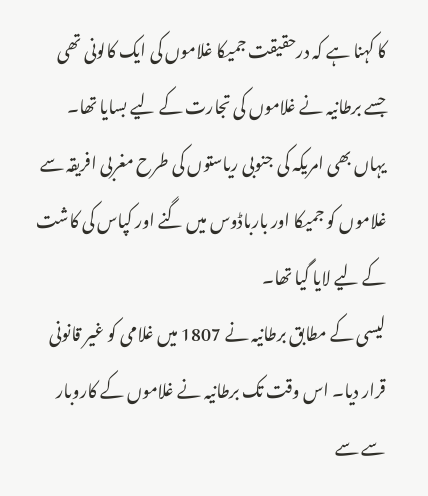کا کہنا ہے کہ درحقیقت جمیکا غلاموں کی ایک کالونی تھی جسے برطانیہ نے غلاموں کی تجارت کے لیے بسایا تھا۔ یہاں بھی امریکہ کی جنوبی ریاستوں کی طرح مغربی افریقہ سے غلاموں کو جمیکا اور بارباڈوس میں گنے اور کپاس کی کاشت کے لیے لایا گیا تھا۔
لیسی کے مطابق برطانیہ نے 1807 میں غلامی کو غیر قانونی قرار دیا۔ اس وقت تک برطانیہ نے غلاموں کے کاروبار سے سے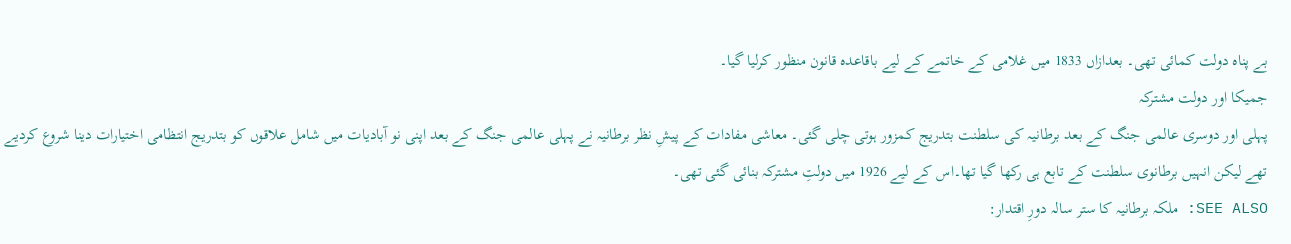بے پناہ دولت کمائی تھی۔ بعدازاں 1833 میں غلامی کے خاتمے کے لیے باقاعدہ قانون منظور کرلیا گیا۔
جمیکا اور دولت مشترکہ
پہلی اور دوسری عالمی جنگ کے بعد برطانیہ کی سلطنت بتدریج کمزور ہوتی چلی گئی۔ معاشی مفادات کے پیشِ نظر برطانیہ نے پہلی عالمی جنگ کے بعد اپنی نو آبادیات میں شامل علاقوں کو بتدریج انتظامی اختیارات دینا شروع کردیے تھے لیکن انہیں برطانوی سلطنت کے تابع ہی رکھا گیا تھا۔اس کے لیے 1926 میں دولتِ مشترکہ بنائی گئی تھی۔
SEE ALSO: ملکہ برطانیہ کا ستر سالہ دورِ اقتدار: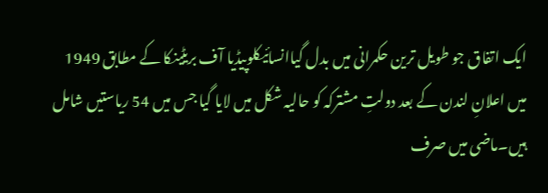ایک اتفاق جو طویل ترین حکمرانی میں بدل گیاانسائیکلوپیڈیا آف بریٹینکا کے مطابق 1949 میں اعلانِ لندن کے بعد دولتِ مشترکہ کو حالیہ شکل میں لایا گیا جس میں 54 ریاستیں شامل ہیں۔ماضی میں صرف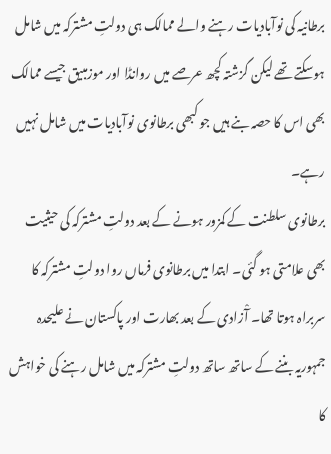برطانیہ کی نوآبادیات رہنے والے ممالک ہی دولتِ مشترکہ میں شامل ہوسکتے تھے لیکن گزشتہ کچھ عرصے میں روانڈا اور موزمبیق جیسے ممالک بھی اس کا حصہ بنے ہیں جو کبھی برطانوی نوآبادیات میں شامل نہیں رہے۔
برطانوی سلطنت کے کمزور ہونے کے بعد دولتِ مشترکہ کی حیثیت بھی علامتی ہو گئی۔ ابتدا میں برطانوی فرماں روا دولتِ مشترکہ کا سربراہ ہوتا تھا۔ آْزادی کے بعد بھارت اور پاکستان نے علیحدہ جمہوریہ بننے کے ساتھ ساتھ دولتِ مشترکہ میں شامل رہنے کی خواہش کا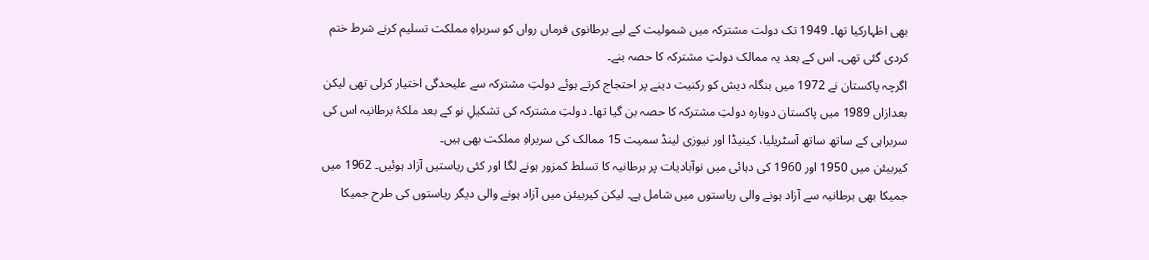بھی اظہارکیا تھا۔ 1949 تک دولت مشترکہ میں شمولیت کے لیے برطانوی فرماں رواں کو سربراہِ مملکت تسلیم کرنے شرط ختم کردی گئی تھی۔ اس کے بعد یہ ممالک دولتِ مشترکہ کا حصہ بنے۔
اگرچہ پاکستان نے 1972 میں بنگلہ دیش کو رکنیت دینے پر احتجاج کرتے ہوئے دولتِ مشترکہ سے علیحدگی اختیار کرلی تھی لیکن بعدازاں 1989 میں پاکستان دوبارہ دولتِ مشترکہ کا حصہ بن گیا تھا۔ دولتِ مشترکہ کی تشکیلِ نو کے بعد ملکۂ برطانیہ اس کی سربراہی کے ساتھ ساتھ آسٹریلیا، کینیڈا اور نیوزی لینڈ سمیت 15 ممالک کی سربراہِ مملکت بھی ہیں۔
کیربیئن میں 1950 اور 1960 کی دہائی میں نوآبادیات پر برطانیہ کا تسلط کمزور ہونے لگا اور کئی ریاستیں آزاد ہوئیں۔ 1962 میں جمیکا بھی برطانیہ سے آزاد ہونے والی ریاستوں میں شامل ہے۔ لیکن کیربیئن میں آزاد ہونے والی دیگر ریاستوں کی طرح جمیکا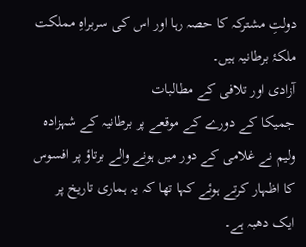دولتِ مشترکہ کا حصہ رہا اور اس کی سربراہِ مملکت ملکۂ برطانیہ ہیں۔
آزادی اور تلافی کے مطالبات
جمیکا کے دورے کے موقعے پر برطانیہ کے شہزادہ ولیم نے غلامی کے دور میں ہونے والے برتاؤ پر افسوس کا اظہار کرتے ہوئے کہا تھا کہ یہ ہماری تاریخ پر ایک دھبہ ہے۔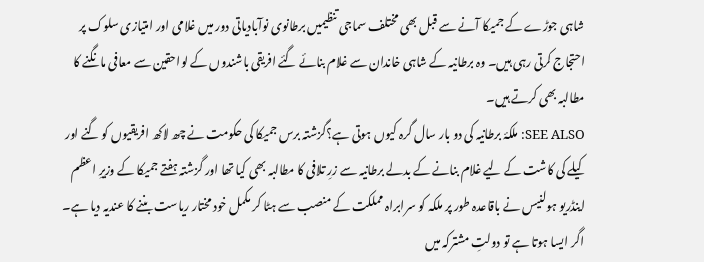شاہی جوڑے کے جمیکا آنے سے قبل بھی مختلف سماجی تنظیمیں برطانوی نوآبادیاتی دور میں غلامی اور امتیازی سلوک پر احتجاج کرتی رہی ہیں۔ وہ برطانیہ کے شاہی خاندان سے غلام بنائے گئے افریقی باشندوں کے لواحقین سے معافی مانگنے کا مطالبہ بھی کرتے ہیں۔
SEE ALSO: ملکۂ برطانیہ کی دو بار سال گرہ کیوں ہوتی ہے؟گزشتہ برس جمیکا کی حکومت نے چھ لاکھ افریقیوں کو گنے اور کیلے کی کاشت کے لیے غلام بنانے کے بدلے برطانیہ سے زرِ تلافی کا مطالبہ بھی کیا تھا اور گزشتہ ہفتے جمیکا کے وزیرِ اعظم اینڈریو ہولنیس نے باقاعدہ طور پر ملکہ کو سرابراہ مملکت کے منصب سے ہٹا کر مکمل خود مختار ریاست بننے کا عندیہ دیا ہے۔
اگر ایسا ہوتا ہے تو دولتِ مشترکہ میں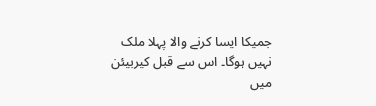جمیکا ایسا کرنے والا پہلا ملک نہیں ہوگا۔ اس سے قبل کیربیئن میں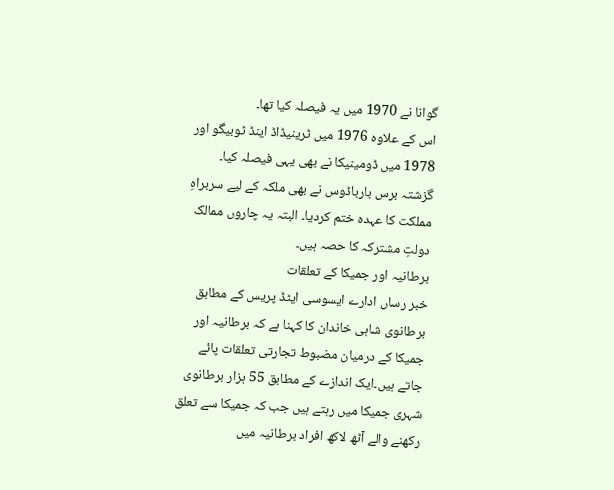گوانا نے 1970 میں یہ فیصلہ کیا تھا۔
اس کے علاوہ 1976 میں ٹرینیڈاڈ اینڈ ٹوبیگو اور 1978 میں ڈومینیکا نے بھی یہی فیصلہ کیا۔ گزشتہ برس بارباڈوس نے بھی ملکہ کے لیے سربراہِ مملکت کا عہدہ ختم کردیا۔ البتہ یہ چاروں ممالک دولتِ مشترکہ کا حصہ ہیں۔
برطانیہ اور جمیکا کے تعلقات
خبر رساں ادارے ایسوسی ایٹڈ پریس کے مطابق برطانوی شاہی خاندان کا کہنا ہے کہ برطانیہ اور جمیکا کے درمیان مضبوط تجارتی تعلقات پائے جاتے ہیں۔ایک اندازے کے مطابق 55 ہزار برطانوی شہری جمیکا میں رہتے ہیں جب کہ جمیکا سے تعلق رکھنے والے آٹھ لاکھ افراد برطانیہ میں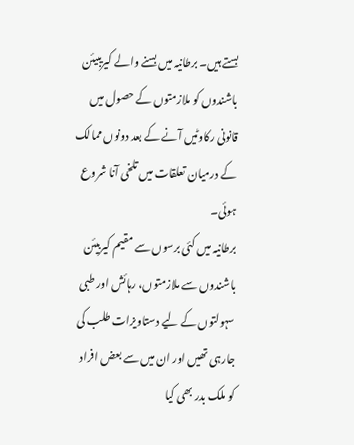بستے ہیں۔ برطانیہ میں بسنے والے کیریبیئن باشندوں کو ملازمتوں کے حصول میں قانونی رکاوٹیں آنے کے بعد دونوں ممالک کے درمیان تعلقات میں تلخی آنا شروع ہوئی۔
برطانیہ میں کئی برسوں سے مقیم کیربیئن باشندوں سے ملازمتوں، رہائش اور طبی سہولتوں کے لیے دستاویزات طلب کی جارہی تھیں اور ان میں سے بعض افراد کو ملک بدر بھی کیا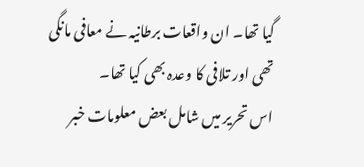گیا تھا۔ ان واقعات برطانیہ نے معافی مانگی تھی اور تلافی کا وعدہ بھی کیا تھا۔
اس تحریر میں شامل بعض معلومات خبر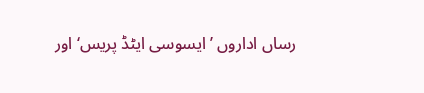رساں اداروں ’ایسوسی ایٹڈ پریس‘ اور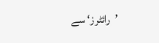’رائٹرز‘ سے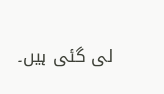لی گئی ہیں۔